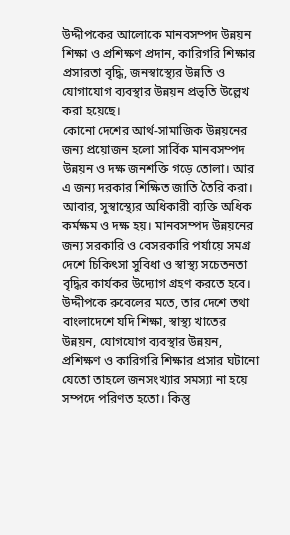উদ্দীপকের আলোকে মানবসম্পদ উন্নয়ন শিক্ষা ও প্রশিক্ষণ প্রদান, কারিগরি শিক্ষার প্রসারতা বৃদ্ধি, জনস্বাস্থ্যের উন্নতি ও যোগাযোগ ব্যবস্থার উন্নয়ন প্রভৃতি উল্লেখ করা হয়েছে।
কোনো দেশের আর্থ-সামাজিক উন্নয়নের জন্য প্রয়োজন হলো সার্বিক মানবসম্পদ উন্নয়ন ও দক্ষ জনশক্তি গড়ে তোলা। আর এ জন্য দরকার শিক্ষিত জাতি তৈরি করা। আবার, সুস্বাস্থ্যের অধিকারী ব্যক্তি অধিক কর্মক্ষম ও দক্ষ হয়। মানবসম্পদ উন্নয়নের জন্য সরকারি ও বেসরকারি পর্যায়ে সমগ্র দেশে চিকিৎসা সুবিধা ও স্বাস্থ্য সচেতনতা বৃদ্ধির কার্যকর উদ্যোগ গ্রহণ করতে হবে।
উদ্দীপকে রুবেলের মতে, তার দেশে তথা বাংলাদেশে যদি শিক্ষা, স্বাস্থ্য খাতের উন্নয়ন, যোগযোগ ব্যবস্থার উন্নয়ন, প্রশিক্ষণ ও কারিগরি শিক্ষার প্রসার ঘটানো যেতো তাহলে জনসংখ্যার সমস্যা না হয়ে সম্পদে পরিণত হতো। কিন্তু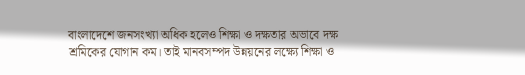বাংলাদেশে জনসংখ্যা অধিক হলেও শিক্ষা ও দক্ষতার অভাবে দক্ষ শ্রমিকের যোগান কম। তাই মানবসম্পদ উন্নয়নের লক্ষ্যে শিক্ষা ও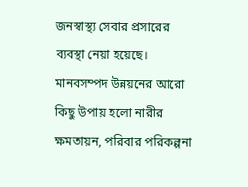জনস্বাস্থ্য সেবার প্রসারের ব্যবস্থা নেয়া হয়েছে। মানবসম্পদ উন্নয়নের আরো কিছু উপায় হলো নারীর ক্ষমতায়ন, পরিবার পরিকল্পনা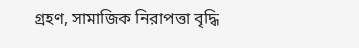গ্রহণ, সামাজিক নিরাপত্তা বৃদ্ধি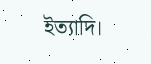ইত্যাদি।